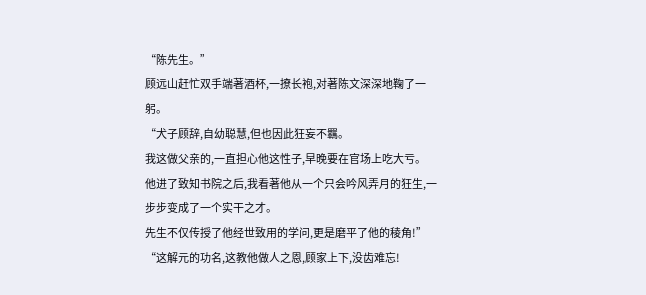“陈先生。”
顾远山赶忙双手端著酒杯,一撩长袍,对著陈文深深地鞠了一躬。
“犬子顾辞,自幼聪慧,但也因此狂妄不羈。
我这做父亲的,一直担心他这性子,早晚要在官场上吃大亏。
他进了致知书院之后,我看著他从一个只会吟风弄月的狂生,一步步变成了一个实干之才。
先生不仅传授了他经世致用的学问,更是磨平了他的稜角!”
“这解元的功名,这教他做人之恩,顾家上下,没齿难忘!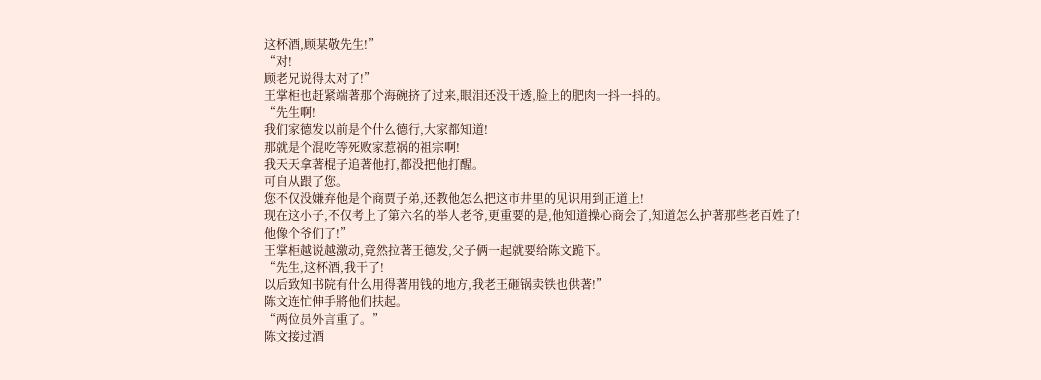这杯酒,顾某敬先生!”
“对!
顾老兄说得太对了!”
王掌柜也赶紧端著那个海碗挤了过来,眼泪还没干透,脸上的肥肉一抖一抖的。
“先生啊!
我们家德发以前是个什么德行,大家都知道!
那就是个混吃等死败家惹祸的祖宗啊!
我天天拿著棍子追著他打,都没把他打醒。
可自从跟了您。
您不仅没嫌弃他是个商贾子弟,还教他怎么把这市井里的见识用到正道上!
现在这小子,不仅考上了第六名的举人老爷,更重要的是,他知道操心商会了,知道怎么护著那些老百姓了!
他像个爷们了!”
王掌柜越说越激动,竟然拉著王德发,父子俩一起就要给陈文跪下。
“先生,这杯酒,我干了!
以后致知书院有什么用得著用钱的地方,我老王砸锅卖铁也供著!”
陈文连忙伸手將他们扶起。
“两位员外言重了。”
陈文接过酒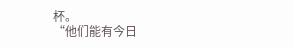杯。
“他们能有今日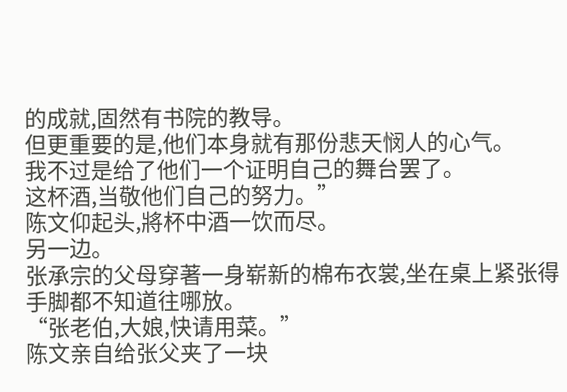的成就,固然有书院的教导。
但更重要的是,他们本身就有那份悲天悯人的心气。
我不过是给了他们一个证明自己的舞台罢了。
这杯酒,当敬他们自己的努力。”
陈文仰起头,將杯中酒一饮而尽。
另一边。
张承宗的父母穿著一身崭新的棉布衣裳,坐在桌上紧张得手脚都不知道往哪放。
“张老伯,大娘,快请用菜。”
陈文亲自给张父夹了一块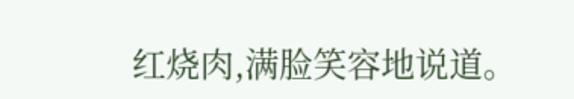红烧肉,满脸笑容地说道。